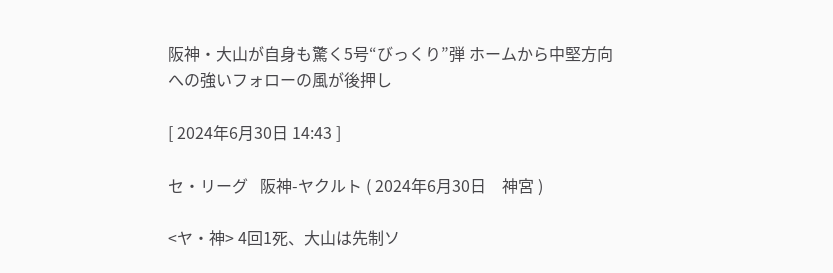阪神・大山が自身も驚く5号“びっくり”弾 ホームから中堅方向への強いフォローの風が後押し

[ 2024年6月30日 14:43 ]

セ・リーグ   阪神-ヤクルト ( 2024年6月30日    神宮 )

<ヤ・神> 4回1死、大山は先制ソ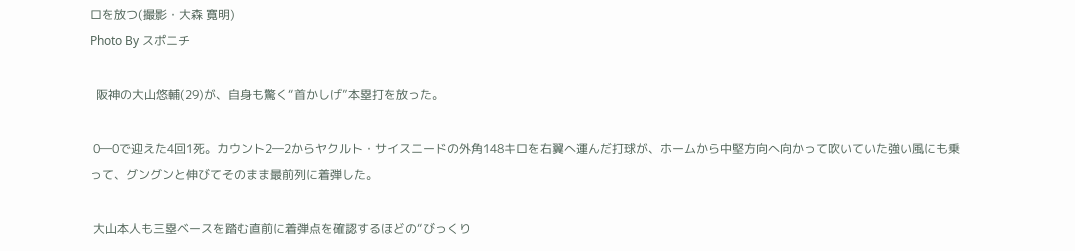ロを放つ(撮影・大森 寛明)
Photo By スポニチ

  阪神の大山悠輔(29)が、自身も驚く“首かしげ”本塁打を放った。

 0―0で迎えた4回1死。カウント2―2からヤクルト・サイスニードの外角148キロを右翼へ運んだ打球が、ホームから中堅方向へ向かって吹いていた強い風にも乗って、グングンと伸びてそのまま最前列に着弾した。

 大山本人も三塁ベースを踏む直前に着弾点を確認するほどの“びっくり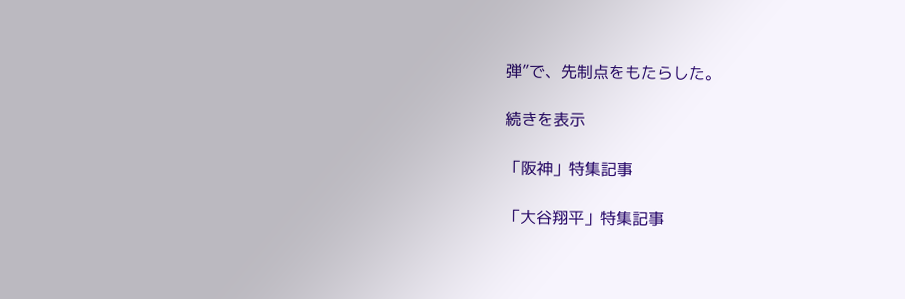弾”で、先制点をもたらした。

続きを表示

「阪神」特集記事

「大谷翔平」特集記事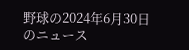野球の2024年6月30日のニュース